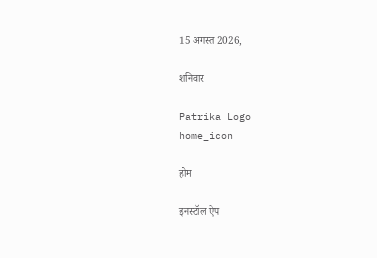15 अगस्त 2026,

शनिवार

Patrika Logo
home_icon

होम

इनस्टॉल ऐप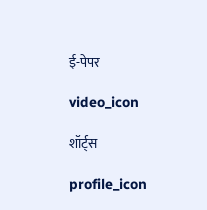ई-पेपर

video_icon

शॉर्ट्स

profile_icon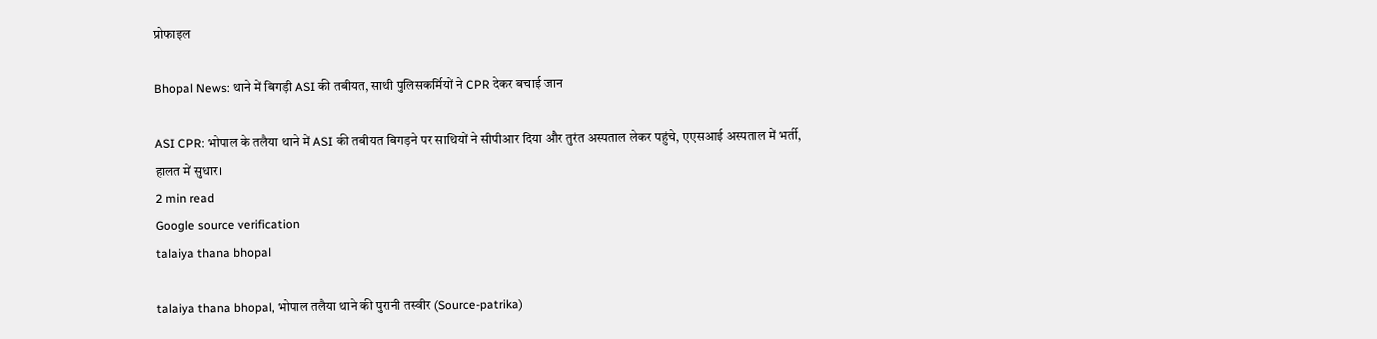प्रोफाइल

Bhopal News: थाने में बिगड़ी ASI की तबीयत, साथी पुलिसकर्मियों ने CPR देकर बचाई जान

ASI CPR: भोपाल के तलैया थाने में ASI की तबीयत बिगड़ने पर साथियों ने सीपीआर दिया और तुरंत अस्पताल लेकर पहुंचे, एएसआई अस्पताल में भर्ती, हालत में सुधार।
2 min read
Google source verification
talaiya thana bhopal

talaiya thana bhopal, भोपाल तलैया थाने की पुरानी तस्वीर (Source-patrika)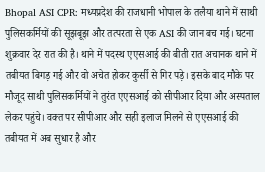Bhopal ASI CPR: मध्यप्रदेश की राजधानी भोपाल के तलैया थाने में साथी पुलिसकर्मियों की सूझबूझ और तत्परता से एक ASI की जान बच गई। घटना शुक्रवार देर रात की है। थाने में पदस्थ एएसआई की बीती रात अचानक थाने में तबीयत बिगड़ गई और वो अचेत होकर कुर्सी से गिर पड़े। इसके बाद मौके पर मौजूद साथी पुलिसकर्मियों ने तुरंत एएसआई को सीपीआर दिया और अस्पताल लेकर पहुंचे। वक्त पर सीपीआर और सही इलाज मिलने से एएसआई की तबीयत में अब सुधार है और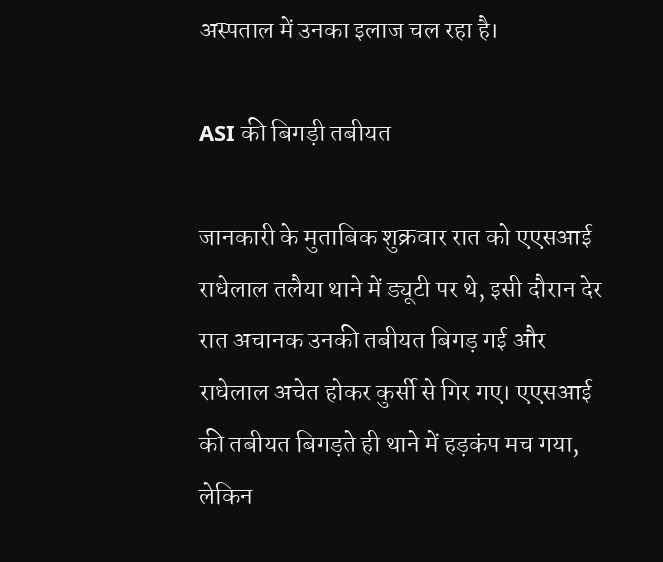अस्पताल में उनका इलाज चल रहा है।

ASI की बिगड़ी तबीयत

जानकारी के मुताबिक शुक्रवार रात को एएसआई राधेलाल तलैया थाने में ड्यूटी पर थे, इसी दौरान देर रात अचानक उनकी तबीयत बिगड़ गई और राधेलाल अचेत होकर कुर्सी से गिर गए। एएसआई की तबीयत बिगड़ते ही थाने में हड़कंप मच गया, लेकिन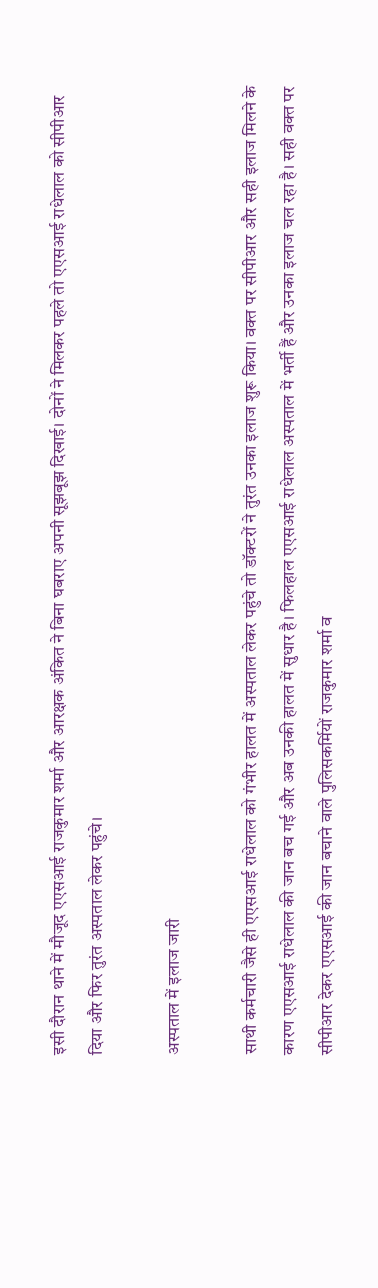इसी दौरान थाने में मौजूद एएसआई राजकुमार शर्मा और आरक्षक अंकित ने बिना घबराए अपनी सूझबूझ दिखाई। दोनों ने मिलकर पहले तो एएसआई राधेलाल को सीपीआर दिया और फिर तुरंत अस्पताल लेकर पहुंचे।

अस्पताल में इलाज जारी

साथी कर्मचारी जैसे ही एएसआई राधेलाल को गंभीर हालत में अस्पताल लेकर पहुंचे तो डॉक्टरों ने तुरंत उनका इलाज शुरू किया। वक्त पर सीपीआर और सही इलाज मिलने के कारण एएसआई राधेलाल की जान बच गई और अब उनकी हालत में सुधार है। फिलहाल एएसआई राधेलाल अस्पताल में भर्ती हैं और उनका इलाज चल रहा है। सही वक्त पर सीपीआर देकर एएसआई की जान बचाने वाले पुलिसकर्मियों राजकुमार शर्मा व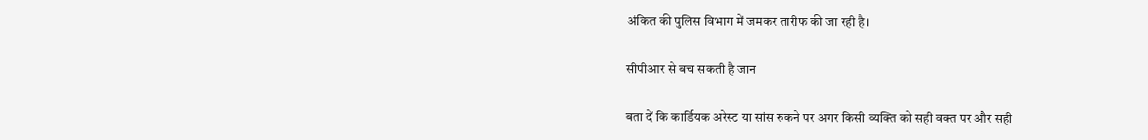अंकित की पुलिस विभाग में जमकर तारीफ की जा रही है।

सीपीआर से बच सकती है जान

बता दें कि कार्डियक अरेस्ट या सांस रुकने पर अगर किसी व्यक्ति को सही वक्त पर और सही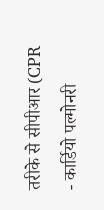तरीके से सीपीआर (CPR - कार्डियो पल्मोनरी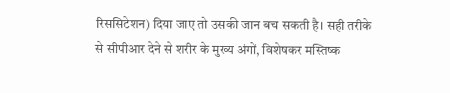रिससिटेशन) दिया जाए तो उसकी जान बच सकती है। सही तरीके से सीपीआर देने से शरीर के मुख्य अंगों, विशेषकर मस्तिष्क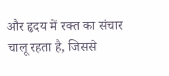और हृदय में रक्त का संचार चालू रहता है, जिससे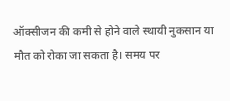ऑक्सीजन की कमी से होने वाले स्थायी नुकसान या मौत को रोका जा सकता है। समय पर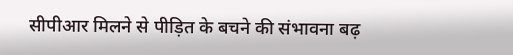सीपीआर मिलने से पीड़ित के बचने की संभावना बढ़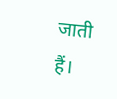जाती हैं।